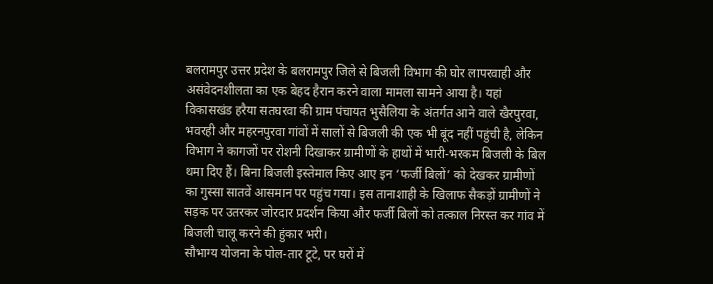बलरामपुर उत्तर प्रदेश के बलरामपुर जिले से बिजली विभाग की घोर लापरवाही और असंवेदनशीलता का एक बेहद हैरान करने वाला मामला सामने आया है। यहां विकासखंड हरैया सतघरवा की ग्राम पंचायत भुसैलिया के अंतर्गत आने वाले खैरपुरवा, भवरही और महरनपुरवा गांवों में सालों से बिजली की एक भी बूंद नहीं पहुंची है, लेकिन विभाग ने कागजों पर रोशनी दिखाकर ग्रामीणों के हाथों में भारी-भरकम बिजली के बिल थमा दिए हैं। बिना बिजली इस्तेमाल किए आए इन ‘फर्जी बिलों’ को देखकर ग्रामीणों का गुस्सा सातवें आसमान पर पहुंच गया। इस तानाशाही के खिलाफ सैकड़ों ग्रामीणों ने सड़क पर उतरकर जोरदार प्रदर्शन किया और फर्जी बिलों को तत्काल निरस्त कर गांव में बिजली चालू करने की हुंकार भरी।
सौभाग्य योजना के पोल-तार टूटे, पर घरों में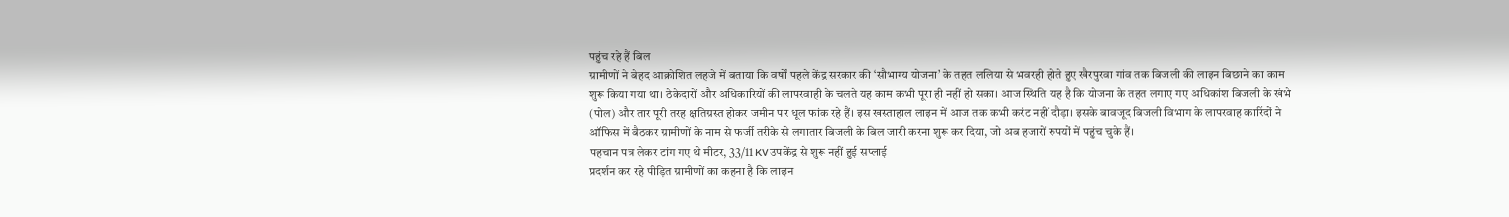पहुंच रहे हैं बिल
ग्रामीणों ने बेहद आक्रोशित लहजे में बताया कि वर्षों पहले केंद्र सरकार की ‘सौभाग्य योजना’ के तहत ललिया से भवरही होते हुए खैरपुरवा गांव तक बिजली की लाइन बिछाने का काम शुरू किया गया था। ठेकेदारों और अधिकारियों की लापरवाही के चलते यह काम कभी पूरा ही नहीं हो सका। आज स्थिति यह है कि योजना के तहत लगाए गए अधिकांश बिजली के खंभे (पोल) और तार पूरी तरह क्षतिग्रस्त होकर जमीन पर धूल फांक रहे हैं। इस खस्ताहाल लाइन में आज तक कभी करंट नहीं दौड़ा। इसके बावजूद बिजली विभाग के लापरवाह कारिंदों ने ऑफिस में बैठकर ग्रामीणों के नाम से फर्जी तरीके से लगातार बिजली के बिल जारी करना शुरू कर दिया, जो अब हजारों रुपयों में पहुंच चुके हैं।
पहचान पत्र लेकर टांग गए थे मीटर, 33/11 KV उपकेंद्र से शुरू नहीं हुई सप्लाई
प्रदर्शन कर रहे पीड़ित ग्रामीणों का कहना है कि लाइन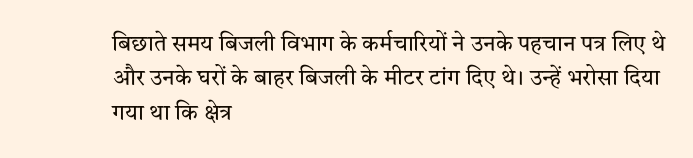बिछाते समय बिजली विभाग के कर्मचारियों ने उनके पहचान पत्र लिए थे और उनके घरों के बाहर बिजली के मीटर टांग दिए थे। उन्हें भरोसा दिया गया था कि क्षेत्र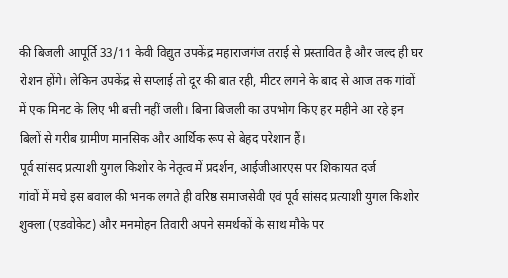की बिजली आपूर्ति 33/11 केवी विद्युत उपकेंद्र महाराजगंज तराई से प्रस्तावित है और जल्द ही घर रोशन होंगे। लेकिन उपकेंद्र से सप्लाई तो दूर की बात रही, मीटर लगने के बाद से आज तक गांवों में एक मिनट के लिए भी बत्ती नहीं जली। बिना बिजली का उपभोग किए हर महीने आ रहे इन बिलों से गरीब ग्रामीण मानसिक और आर्थिक रूप से बेहद परेशान हैं।
पूर्व सांसद प्रत्याशी युगल किशोर के नेतृत्व में प्रदर्शन, आईजीआरएस पर शिकायत दर्ज
गांवों में मचे इस बवाल की भनक लगते ही वरिष्ठ समाजसेवी एवं पूर्व सांसद प्रत्याशी युगल किशोर शुक्ला (एडवोकेट) और मनमोहन तिवारी अपने समर्थकों के साथ मौके पर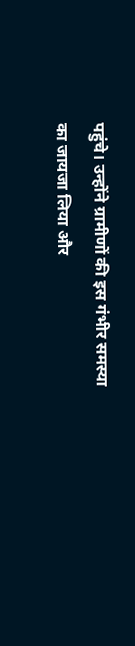पहुंचे। उन्होंने ग्रामीणों की इस गंभीर समस्या का जायजा लिया और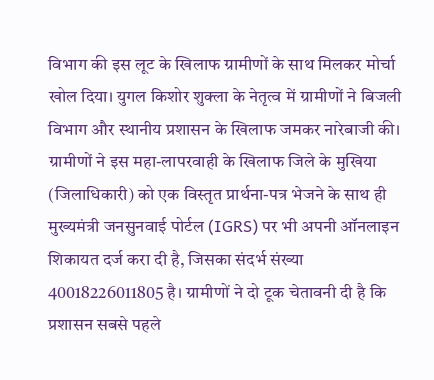विभाग की इस लूट के खिलाफ ग्रामीणों के साथ मिलकर मोर्चा खोल दिया। युगल किशोर शुक्ला के नेतृत्व में ग्रामीणों ने बिजली विभाग और स्थानीय प्रशासन के खिलाफ जमकर नारेबाजी की।
ग्रामीणों ने इस महा-लापरवाही के खिलाफ जिले के मुखिया (जिलाधिकारी) को एक विस्तृत प्रार्थना-पत्र भेजने के साथ ही मुख्यमंत्री जनसुनवाई पोर्टल (IGRS) पर भी अपनी ऑनलाइन शिकायत दर्ज करा दी है, जिसका संदर्भ संख्या 40018226011805 है। ग्रामीणों ने दो टूक चेतावनी दी है कि प्रशासन सबसे पहले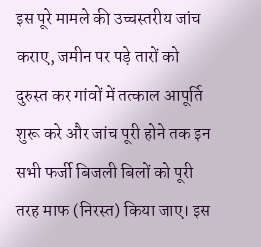इस पूरे मामले की उच्चस्तरीय जांच कराए, जमीन पर पड़े तारों को दुरुस्त कर गांवों में तत्काल आपूर्ति शुरू करे और जांच पूरी होने तक इन सभी फर्जी बिजली बिलों को पूरी तरह माफ (निरस्त) किया जाए। इस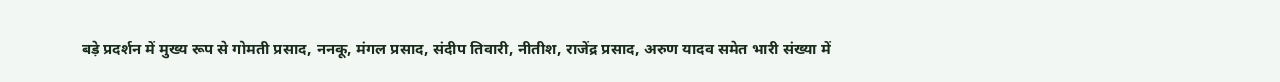बड़े प्रदर्शन में मुख्य रूप से गोमती प्रसाद, ननकू, मंगल प्रसाद, संदीप तिवारी, नीतीश, राजेंद्र प्रसाद, अरुण यादव समेत भारी संख्या में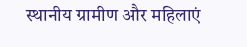स्थानीय ग्रामीण और महिलाएं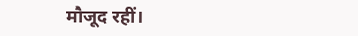मौजूद रहीं।